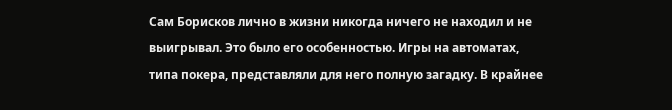Сам Борисков лично в жизни никогда ничего не находил и не выигрывал. Это было его особенностью. Игры на автоматах, типа покера, представляли для него полную загадку. В крайнее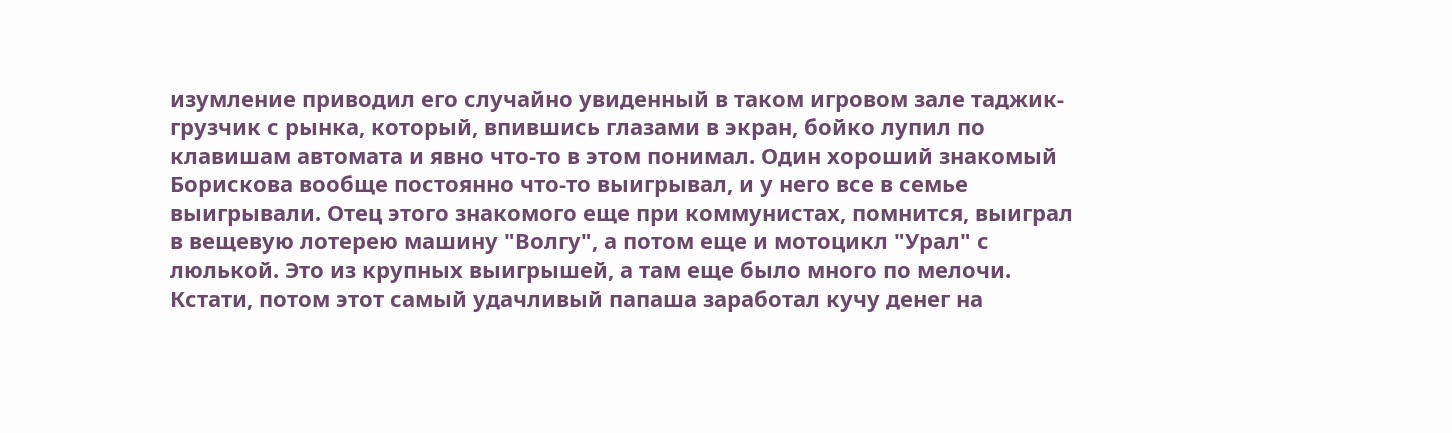изумление приводил его случайно увиденный в таком игровом зале таджик-грузчик с рынка, который, впившись глазами в экран, бойко лупил по клавишам автомата и явно что-то в этом понимал. Один хороший знакомый Борискова вообще постоянно что-то выигрывал, и у него все в семье выигрывали. Отец этого знакомого еще при коммунистах, помнится, выиграл в вещевую лотерею машину "Волгу", а потом еще и мотоцикл "Урал" с люлькой. Это из крупных выигрышей, а там еще было много по мелочи. Кстати, потом этот самый удачливый папаша заработал кучу денег на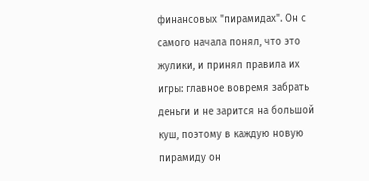финансовых "пирамидах". Он с самого начала понял, что это жулики, и принял правила их игры: главное вовремя забрать деньги и не зарится на большой куш, поэтому в каждую новую пирамиду он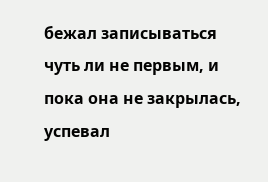бежал записываться чуть ли не первым, и пока она не закрылась, успевал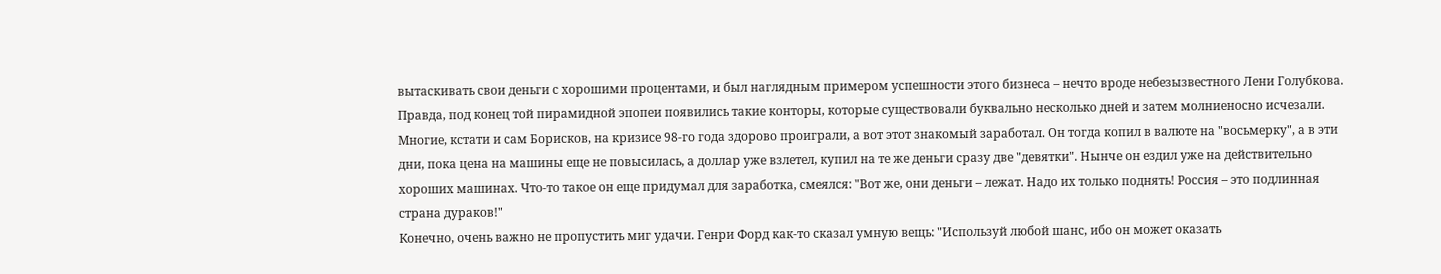вытаскивать свои деньги с хорошими процентами, и был наглядным примером успешности этого бизнеса – нечто вроде небезызвестного Лени Голубкова. Правда, под конец той пирамидной эпопеи появились такие конторы, которые существовали буквально несколько дней и затем молниеносно исчезали. Многие, кстати и сам Борисков, на кризисе 98-го года здорово проиграли, а вот этот знакомый заработал. Он тогда копил в валюте на "восьмерку", а в эти дни, пока цена на машины еще не повысилась, а доллар уже взлетел, купил на те же деньги сразу две "девятки". Нынче он ездил уже на действительно хороших машинах. Что-то такое он еще придумал для заработка, смеялся: "Вот же, они деньги – лежат. Надо их только поднять! Россия – это подлинная страна дураков!"
Конечно, очень важно не пропустить миг удачи. Генри Форд как-то сказал умную вещь: "Используй любой шанс, ибо он может оказать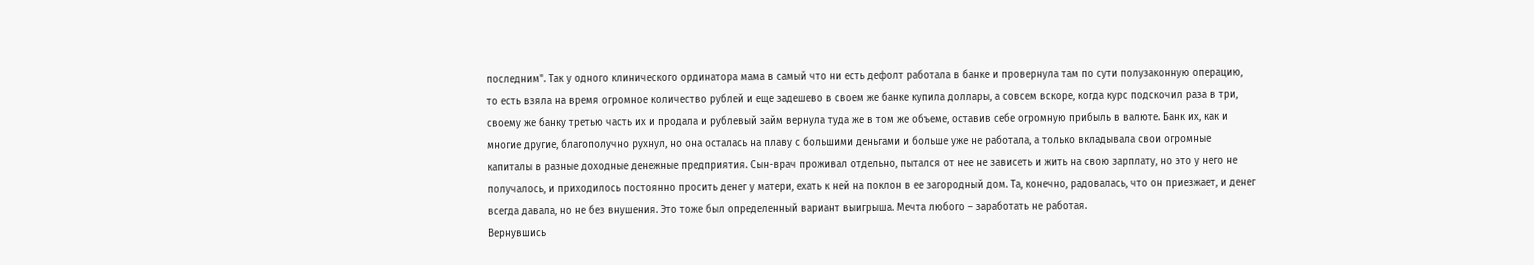последним". Так у одного клинического ординатора мама в самый что ни есть дефолт работала в банке и провернула там по сути полузаконную операцию, то есть взяла на время огромное количество рублей и еще задешево в своем же банке купила доллары, а совсем вскоре, когда курс подскочил раза в три, своему же банку третью часть их и продала и рублевый займ вернула туда же в том же объеме, оставив себе огромную прибыль в валюте. Банк их, как и многие другие, благополучно рухнул, но она осталась на плаву с большими деньгами и больше уже не работала, а только вкладывала свои огромные капиталы в разные доходные денежные предприятия. Сын-врач проживал отдельно, пытался от нее не зависеть и жить на свою зарплату, но это у него не получалось, и приходилось постоянно просить денег у матери, ехать к ней на поклон в ее загородный дом. Та, конечно, радовалась, что он приезжает, и денег всегда давала, но не без внушения. Это тоже был определенный вариант выигрыша. Мечта любого – заработать не работая.
Вернувшись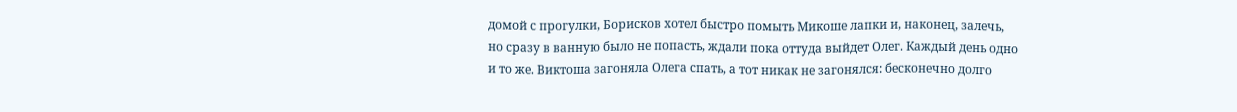домой с прогулки, Борисков хотел быстро помыть Микоше лапки и, наконец, залечь, но сразу в ванную было не попасть, ждали пока оттуда выйдет Олег. Каждый день одно и то же. Виктоша загоняла Олега спать, а тот никак не загонялся: бесконечно долго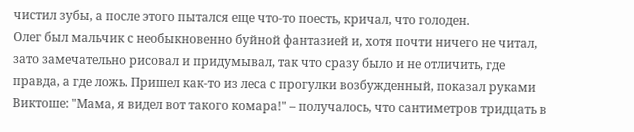чистил зубы, а после этого пытался еще что-то поесть, кричал, что голоден.
Олег был мальчик с необыкновенно буйной фантазией и, хотя почти ничего не читал, зато замечательно рисовал и придумывал, так что сразу было и не отличить, где правда, а где ложь. Пришел как-то из леса с прогулки возбужденный, показал руками Виктоше: "Мама, я видел вот такого комара!" – получалось, что сантиметров тридцать в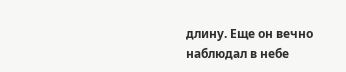длину. Еще он вечно наблюдал в небе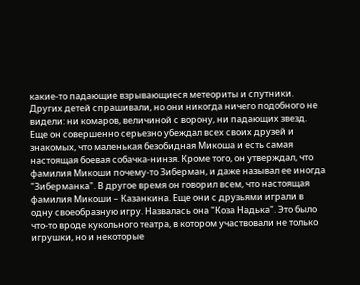какие-то падающие взрывающиеся метеориты и спутники. Других детей спрашивали, но они никогда ничего подобного не видели: ни комаров, величиной с ворону, ни падающих звезд. Еще он совершенно серьезно убеждал всех своих друзей и знакомых, что маленькая безобидная Микоша и есть самая настоящая боевая собачка-нинзя. Кроме того, он утверждал, что фамилия Микоши почему-то Зиберман, и даже называл ее иногда "Зиберманка". В другое время он говорил всем, что настоящая фамилия Микоши – Казанкина. Еще они с друзьями играли в одну своеобразную игру. Назвалась она "Коза Надька". Это было что-то вроде кукольного театра, в котором участвовали не только игрушки, но и некоторые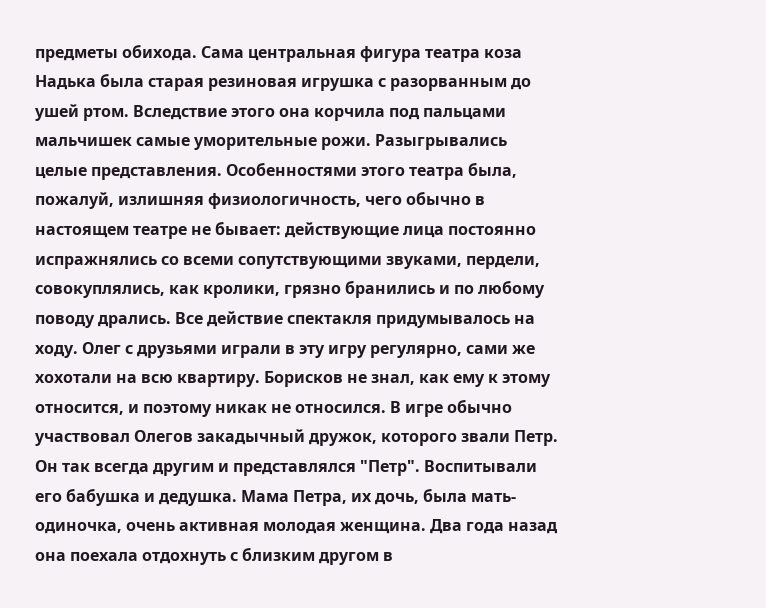предметы обихода. Сама центральная фигура театра коза Надька была старая резиновая игрушка с разорванным до ушей ртом. Вследствие этого она корчила под пальцами мальчишек самые уморительные рожи. Разыгрывались целые представления. Особенностями этого театра была, пожалуй, излишняя физиологичность, чего обычно в настоящем театре не бывает: действующие лица постоянно испражнялись со всеми сопутствующими звуками, пердели, совокуплялись, как кролики, грязно бранились и по любому поводу дрались. Все действие спектакля придумывалось на ходу. Олег с друзьями играли в эту игру регулярно, сами же хохотали на всю квартиру. Борисков не знал, как ему к этому относится, и поэтому никак не относился. В игре обычно участвовал Олегов закадычный дружок, которого звали Петр. Он так всегда другим и представлялся "Петр". Воспитывали его бабушка и дедушка. Мама Петра, их дочь, была мать-одиночка, очень активная молодая женщина. Два года назад она поехала отдохнуть с близким другом в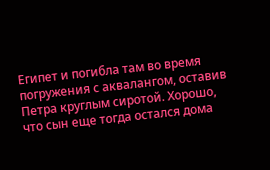Египет и погибла там во время погружения с аквалангом, оставив Петра круглым сиротой. Хорошо, что сын еще тогда остался дома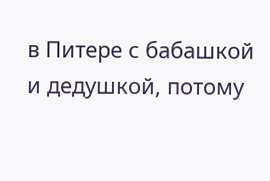в Питере с бабашкой и дедушкой, потому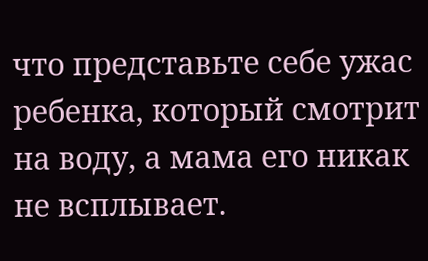что представьте себе ужас ребенка, который смотрит на воду, а мама его никак не всплывает.